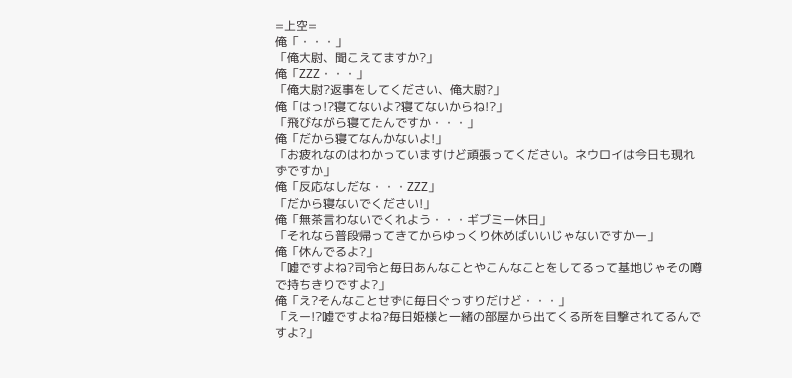=上空=
俺「・・・」
「俺大尉、聞こえてますか?」
俺「ZZZ・・・」
「俺大尉?返事をしてください、俺大尉?」
俺「はっ!?寝てないよ?寝てないからね!?」
「飛びながら寝てたんですか・・・」
俺「だから寝てなんかないよ!」
「お疲れなのはわかっていますけど頑張ってください。ネウロイは今日も現れずですか」
俺「反応なしだな・・・ZZZ」
「だから寝ないでください!」
俺「無茶言わないでくれよう・・・ギブミー休日」
「それなら普段帰ってきてからゆっくり休めばいいじゃないですかー」
俺「休んでるよ?」
「嘘ですよね?司令と毎日あんなことやこんなことをしてるって基地じゃその噂で持ちきりですよ?」
俺「え?そんなことせずに毎日ぐっすりだけど・・・」
「えー!?嘘ですよね?毎日姫様と一緒の部屋から出てくる所を目撃されてるんですよ?」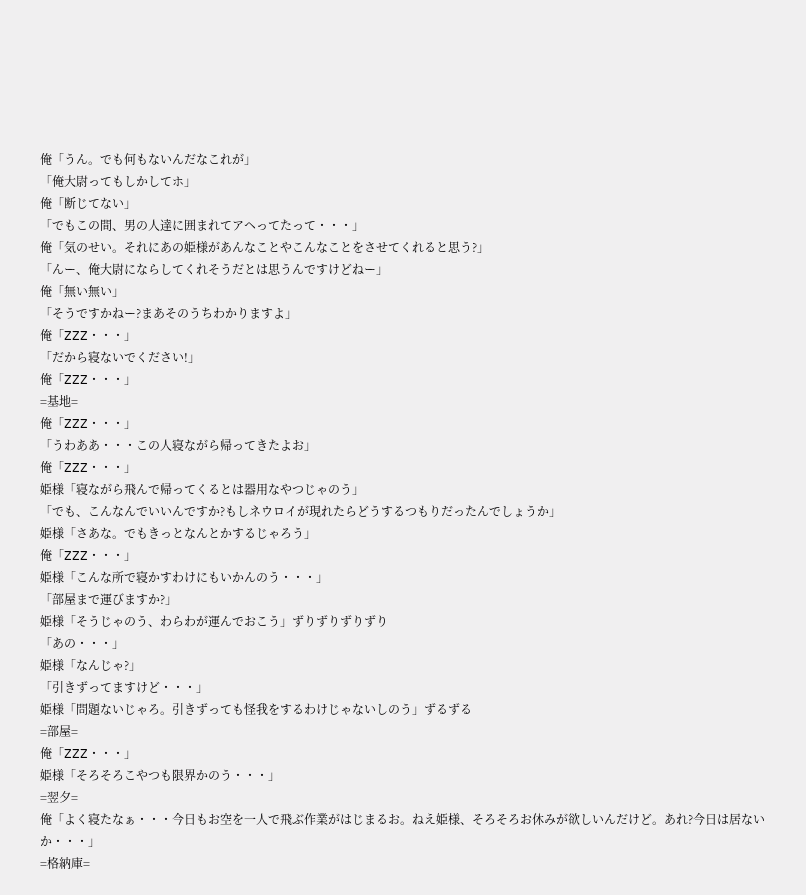俺「うん。でも何もないんだなこれが」
「俺大尉ってもしかしてホ」
俺「断じてない」
「でもこの間、男の人達に囲まれてアヘってたって・・・」
俺「気のせい。それにあの姫様があんなことやこんなことをさせてくれると思う?」
「んー、俺大尉にならしてくれそうだとは思うんですけどねー」
俺「無い無い」
「そうですかねー?まあそのうちわかりますよ」
俺「ZZZ・・・」
「だから寝ないでください!」
俺「ZZZ・・・」
=基地=
俺「ZZZ・・・」
「うわああ・・・この人寝ながら帰ってきたよお」
俺「ZZZ・・・」
姫様「寝ながら飛んで帰ってくるとは器用なやつじゃのう」
「でも、こんなんでいいんですか?もしネウロイが現れたらどうするつもりだったんでしょうか」
姫様「さあな。でもきっとなんとかするじゃろう」
俺「ZZZ・・・」
姫様「こんな所で寝かすわけにもいかんのう・・・」
「部屋まで運びますか?」
姫様「そうじゃのう、わらわが運んでおこう」ずりずりずりずり
「あの・・・」
姫様「なんじゃ?」
「引きずってますけど・・・」
姫様「問題ないじゃろ。引きずっても怪我をするわけじゃないしのう」ずるずる
=部屋=
俺「ZZZ・・・」
姫様「そろそろこやつも限界かのう・・・」
=翌夕=
俺「よく寝たなぁ・・・今日もお空を一人で飛ぶ作業がはじまるお。ねえ姫様、そろそろお休みが欲しいんだけど。あれ?今日は居ないか・・・」
=格納庫=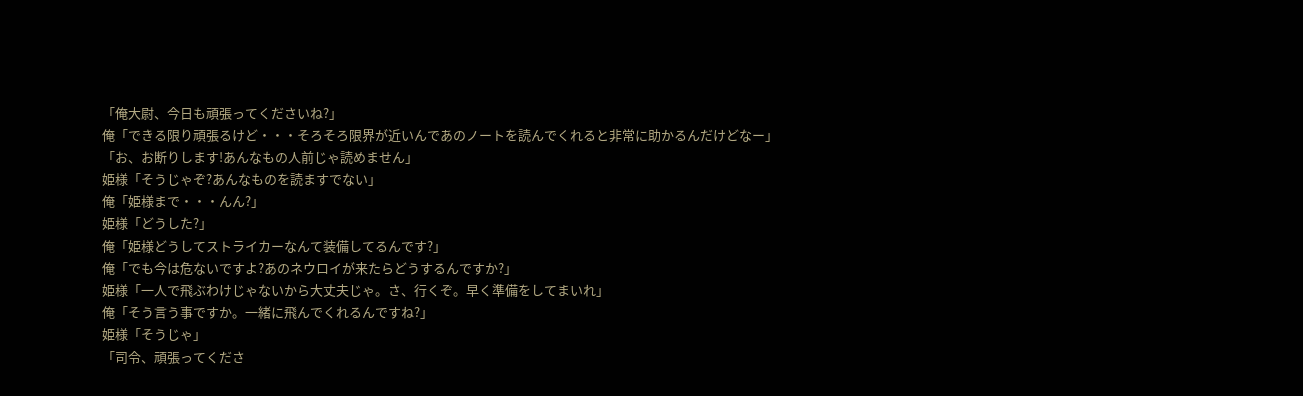「俺大尉、今日も頑張ってくださいね?」
俺「できる限り頑張るけど・・・そろそろ限界が近いんであのノートを読んでくれると非常に助かるんだけどなー」
「お、お断りします!あんなもの人前じゃ読めません」
姫様「そうじゃぞ?あんなものを読ますでない」
俺「姫様まで・・・んん?」
姫様「どうした?」
俺「姫様どうしてストライカーなんて装備してるんです?」
俺「でも今は危ないですよ?あのネウロイが来たらどうするんですか?」
姫様「一人で飛ぶわけじゃないから大丈夫じゃ。さ、行くぞ。早く準備をしてまいれ」
俺「そう言う事ですか。一緒に飛んでくれるんですね?」
姫様「そうじゃ」
「司令、頑張ってくださ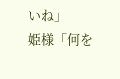いね」
姫様「何を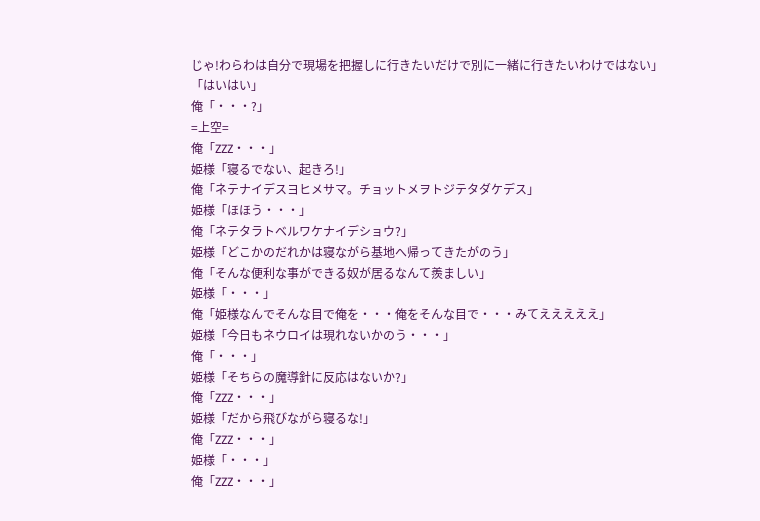じゃ!わらわは自分で現場を把握しに行きたいだけで別に一緒に行きたいわけではない」
「はいはい」
俺「・・・?」
=上空=
俺「ZZZ・・・」
姫様「寝るでない、起きろ!」
俺「ネテナイデスヨヒメサマ。チョットメヲトジテタダケデス」
姫様「ほほう・・・」
俺「ネテタラトベルワケナイデショウ?」
姫様「どこかのだれかは寝ながら基地へ帰ってきたがのう」
俺「そんな便利な事ができる奴が居るなんて羨ましい」
姫様「・・・」
俺「姫様なんでそんな目で俺を・・・俺をそんな目で・・・みてえええええ」
姫様「今日もネウロイは現れないかのう・・・」
俺「・・・」
姫様「そちらの魔導針に反応はないか?」
俺「ZZZ・・・」
姫様「だから飛びながら寝るな!」
俺「ZZZ・・・」
姫様「・・・」
俺「ZZZ・・・」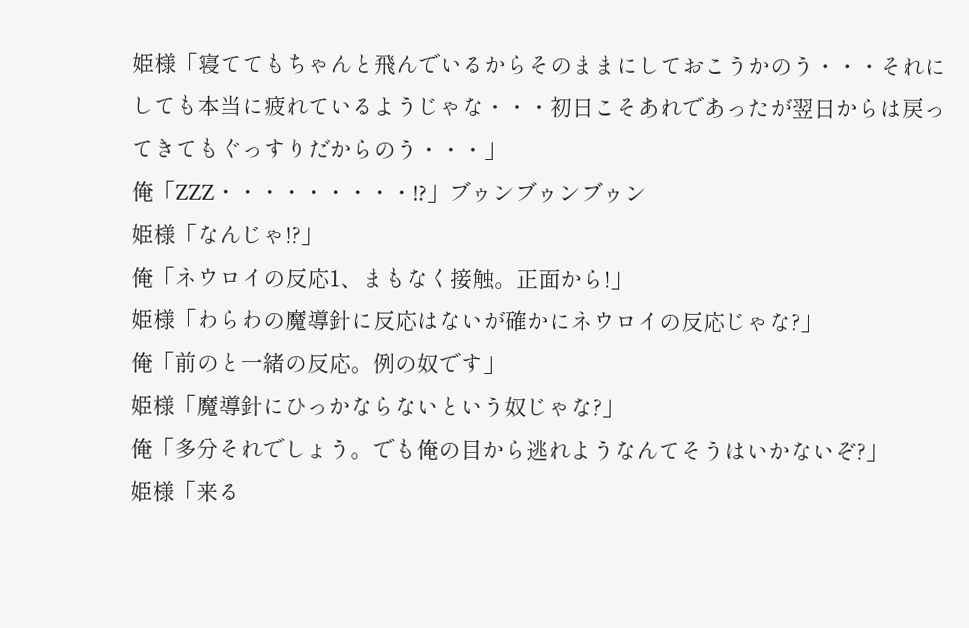姫様「寝ててもちゃんと飛んでいるからそのままにしておこうかのう・・・それにしても本当に疲れているようじゃな・・・初日こそあれであったが翌日からは戻ってきてもぐっすりだからのう・・・」
俺「ZZZ・・・・・・・・・!?」ブゥンブゥンブゥン
姫様「なんじゃ!?」
俺「ネウロイの反応1、まもなく接触。正面から!」
姫様「わらわの魔導針に反応はないが確かにネウロイの反応じゃな?」
俺「前のと一緒の反応。例の奴です」
姫様「魔導針にひっかならないという奴じゃな?」
俺「多分それでしょう。でも俺の目から逃れようなんてそうはいかないぞ?」
姫様「来る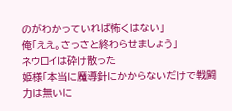のがわかっていれば怖くはない」
俺「ええ。さっさと終わらせましょう」
ネウロイは砕け散った
姫様「本当に魔導針にかからないだけで戦闘力は無いに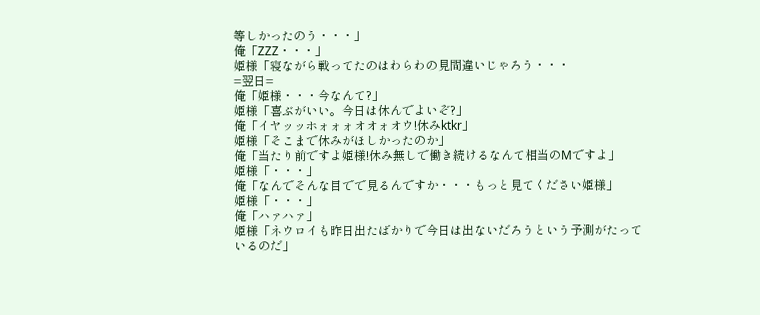等しかったのう・・・」
俺「ZZZ・・・」
姫様「寝ながら戦ってたのはわらわの見間違いじゃろう・・・
=翌日=
俺「姫様・・・今なんて?」
姫様「喜ぶがいい。今日は休んでよいぞ?」
俺「イヤッッホォォォオオォオウ!休みktkr」
姫様「そこまで休みがほしかったのか」
俺「当たり前ですよ姫様!休み無しで働き続けるなんて相当のMですよ」
姫様「・・・」
俺「なんでそんな目でで見るんですか・・・もっと見てください姫様」
姫様「・・・」
俺「ハァハァ」
姫様「ネウロイも昨日出たばかりで今日は出ないだろうという予測がたっているのだ」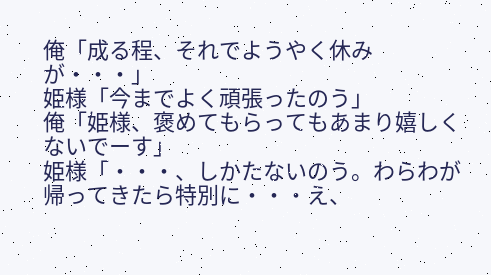俺「成る程、それでようやく休みが・・・」
姫様「今までよく頑張ったのう」
俺「姫様、褒めてもらってもあまり嬉しくないでーす」
姫様「・・・、しかたないのう。わらわが帰ってきたら特別に・・・え、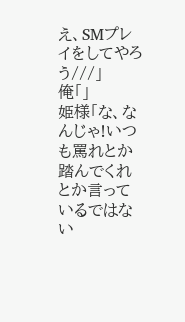え、SMプレイをしてやろう///」
俺「」
姫様「な、なんじゃ!いつも罵れとか踏んでくれとか言っているではない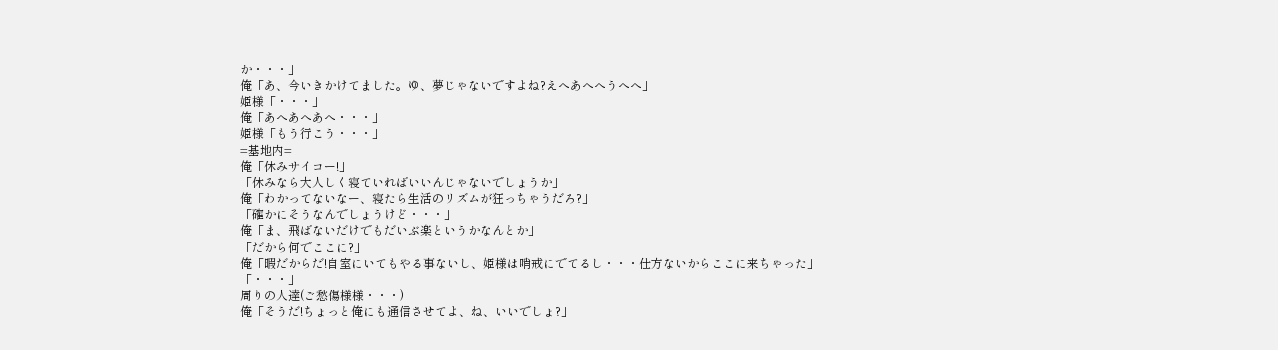か・・・」
俺「あ、今いきかけてました。ゆ、夢じゃないですよね?えへあへへうへへ」
姫様「・・・」
俺「あへあへあへ・・・」
姫様「もう行こう・・・」
=基地内=
俺「休みサイコー!」
「休みなら大人しく寝ていればいいんじゃないでしょうか」
俺「わかってないなー、寝たら生活のリズムが狂っちゃうだろ?」
「確かにそうなんでしょうけど・・・」
俺「ま、飛ばないだけでもだいぶ楽というかなんとか」
「だから何でここに?」
俺「暇だからだ!自室にいてもやる事ないし、姫様は哨戒にでてるし・・・仕方ないからここに来ちゃった」
「・・・」
周りの人達(ご愁傷様様・・・)
俺「そうだ!ちょっと俺にも通信させてよ、ね、いいでしょ?」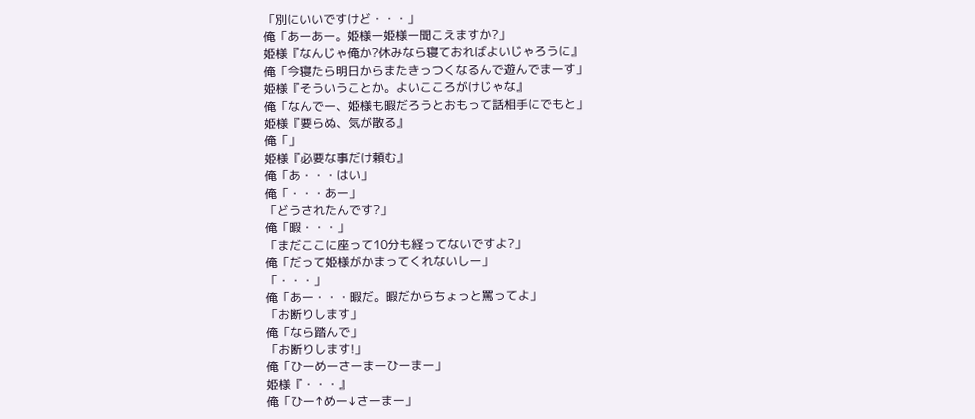「別にいいですけど・・・」
俺「あーあー。姫様ー姫様ー聞こえますか?」
姫様『なんじゃ俺か?休みなら寝ておればよいじゃろうに』
俺「今寝たら明日からまたきっつくなるんで遊んでまーす」
姫様『そういうことか。よいこころがけじゃな』
俺「なんでー、姫様も暇だろうとおもって話相手にでもと」
姫様『要らぬ、気が散る』
俺「」
姫様『必要な事だけ頼む』
俺「あ・・・はい」
俺「・・・あー」
「どうされたんです?」
俺「暇・・・」
「まだここに座って10分も経ってないですよ?」
俺「だって姫様がかまってくれないしー」
「・・・」
俺「あー・・・暇だ。暇だからちょっと罵ってよ」
「お断りします」
俺「なら踏んで」
「お断りします!」
俺「ひーめーさーまーひーまー」
姫様『・・・』
俺「ひー↑めー↓さーまー」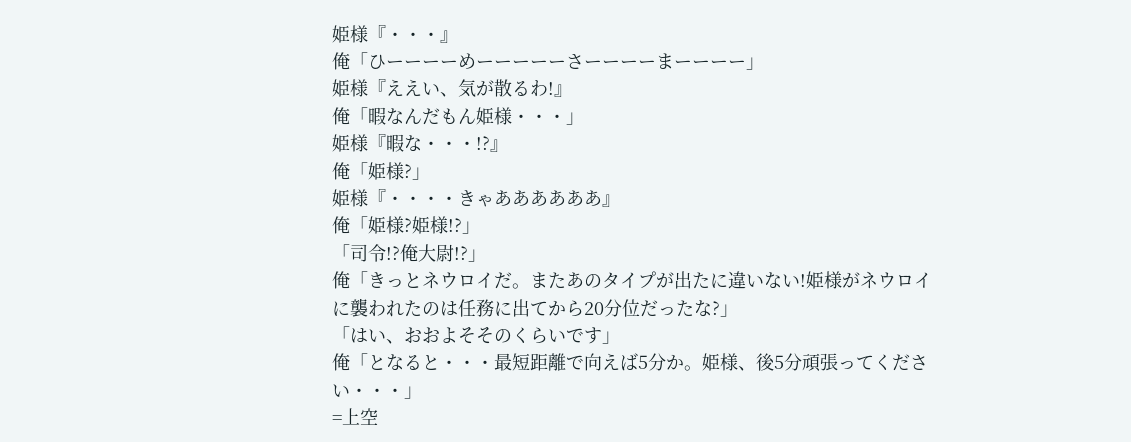姫様『・・・』
俺「ひーーーーめーーーーーさーーーーまーーーー」
姫様『ええい、気が散るわ!』
俺「暇なんだもん姫様・・・」
姫様『暇な・・・!?』
俺「姫様?」
姫様『・・・・きゃああああああ』
俺「姫様?姫様!?」
「司令!?俺大尉!?」
俺「きっとネウロイだ。またあのタイプが出たに違いない!姫様がネウロイに襲われたのは任務に出てから20分位だったな?」
「はい、おおよそそのくらいです」
俺「となると・・・最短距離で向えば5分か。姫様、後5分頑張ってください・・・」
=上空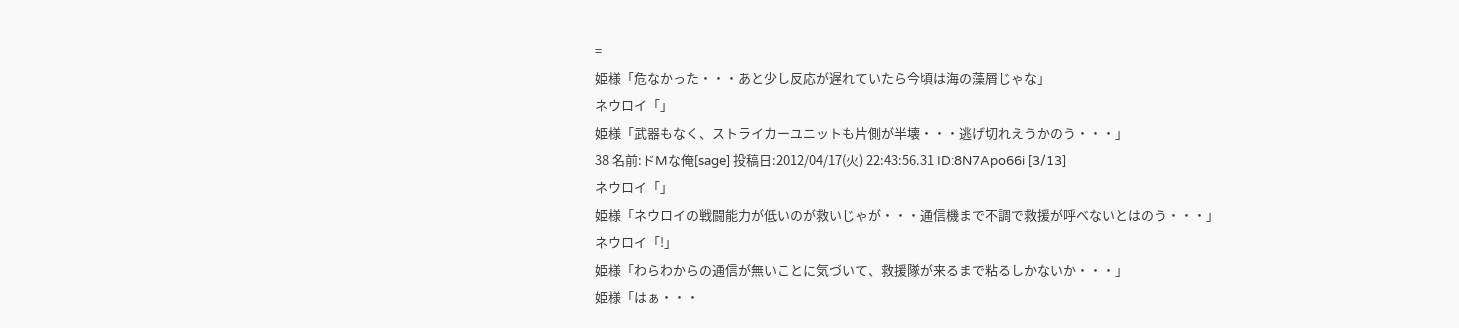=
姫様「危なかった・・・あと少し反応が遅れていたら今頃は海の藻屑じゃな」
ネウロイ「」
姫様「武器もなく、ストライカーユニットも片側が半壊・・・逃げ切れえうかのう・・・」
38 名前:ドMな俺[sage] 投稿日:2012/04/17(火) 22:43:56.31 ID:8N7Apo66i [3/13]
ネウロイ「」
姫様「ネウロイの戦闘能力が低いのが救いじゃが・・・通信機まで不調で救援が呼べないとはのう・・・」
ネウロイ「!」
姫様「わらわからの通信が無いことに気づいて、救援隊が来るまで粘るしかないか・・・」
姫様「はぁ・・・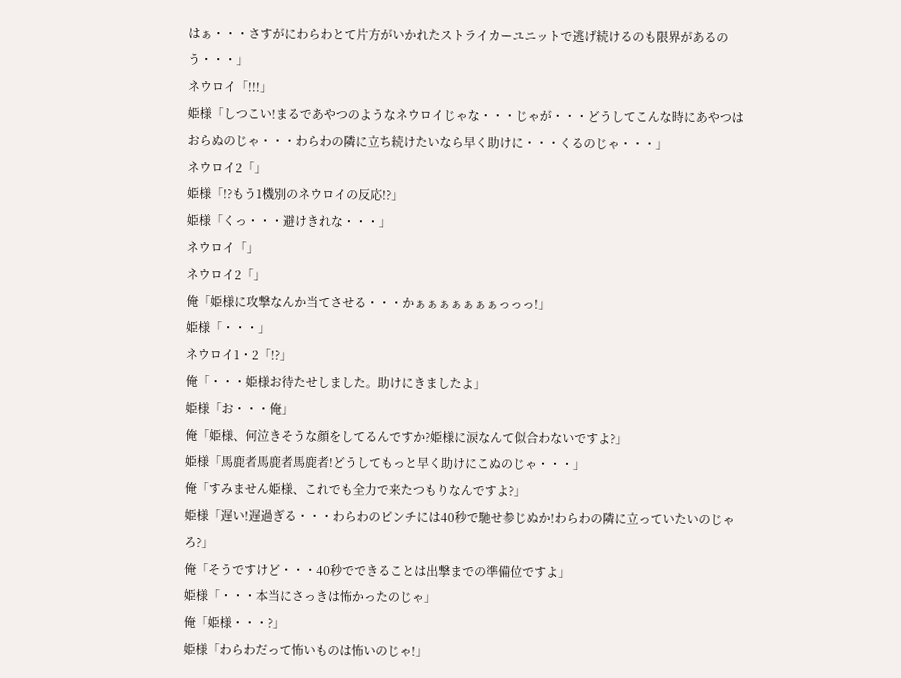はぁ・・・さすがにわらわとて片方がいかれたストライカーユニットで逃げ続けるのも限界があるのう・・・」
ネウロイ「!!!」
姫様「しつこい!まるであやつのようなネウロイじゃな・・・じゃが・・・どうしてこんな時にあやつはおらぬのじゃ・・・わらわの隣に立ち続けたいなら早く助けに・・・くるのじゃ・・・」
ネウロイ2「」
姫様「!?もう1機別のネウロイの反応!?」
姫様「くっ・・・避けきれな・・・」
ネウロイ「」
ネウロイ2「」
俺「姫様に攻撃なんか当てさせる・・・かぁぁぁぁぁぁぁっっっ!」
姫様「・・・」
ネウロイ1・2「!?」
俺「・・・姫様お待たせしました。助けにきましたよ」
姫様「お・・・俺」
俺「姫様、何泣きそうな顔をしてるんですか?姫様に涙なんて似合わないですよ?」
姫様「馬鹿者馬鹿者馬鹿者!どうしてもっと早く助けにこぬのじゃ・・・」
俺「すみません姫様、これでも全力で来たつもりなんですよ?」
姫様「遅い!遅過ぎる・・・わらわのピンチには40秒で馳せ参じぬか!わらわの隣に立っていたいのじゃろ?」
俺「そうですけど・・・40秒でできることは出撃までの準備位ですよ」
姫様「・・・本当にさっきは怖かったのじゃ」
俺「姫様・・・?」
姫様「わらわだって怖いものは怖いのじゃ!」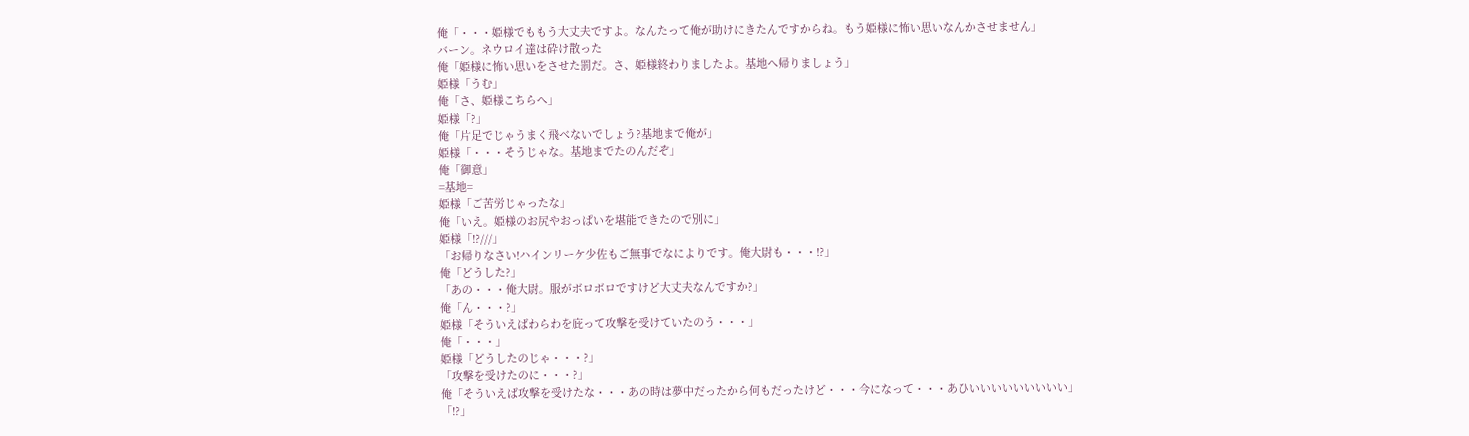俺「・・・姫様でももう大丈夫ですよ。なんたって俺が助けにきたんですからね。もう姫様に怖い思いなんかさせません」
バーン。ネウロイ達は砕け散った
俺「姫様に怖い思いをさせた罰だ。さ、姫様終わりましたよ。基地へ帰りましょう」
姫様「うむ」
俺「さ、姫様こちらへ」
姫様「?」
俺「片足でじゃうまく飛べないでしょう?基地まで俺が」
姫様「・・・そうじゃな。基地までたのんだぞ」
俺「御意」
=基地=
姫様「ご苦労じゃったな」
俺「いえ。姫様のお尻やおっぱいを堪能できたので別に」
姫様「!?///」
「お帰りなさい!ハインリーケ少佐もご無事でなによりです。俺大尉も・・・!?」
俺「どうした?」
「あの・・・俺大尉。服がボロボロですけど大丈夫なんですか?」
俺「ん・・・?」
姫様「そういえばわらわを庇って攻撃を受けていたのう・・・」
俺「・・・」
姫様「どうしたのじゃ・・・?」
「攻撃を受けたのに・・・?」
俺「そういえば攻撃を受けたな・・・あの時は夢中だったから何もだったけど・・・今になって・・・あひいいいいいいいいい」
「!?」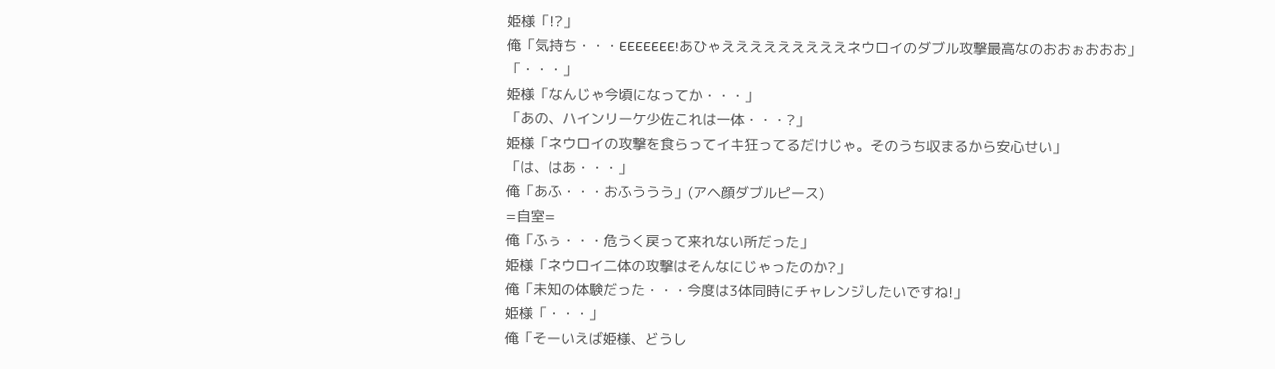姫様「!?」
俺「気持ち・・・EEEEEEE!あひゃえええええええええネウロイのダブル攻撃最高なのおおぉおおお」
「・・・」
姫様「なんじゃ今頃になってか・・・」
「あの、ハインリーケ少佐これは一体・・・?」
姫様「ネウロイの攻撃を食らってイキ狂ってるだけじゃ。そのうち収まるから安心せい」
「は、はあ・・・」
俺「あふ・・・おふううう」(アヘ顔ダブルピース)
=自室=
俺「ふぅ・・・危うく戻って来れない所だった」
姫様「ネウロイ二体の攻撃はそんなにじゃったのか?」
俺「未知の体験だった・・・今度は3体同時にチャレンジしたいですね!」
姫様「・・・」
俺「そーいえば姫様、どうし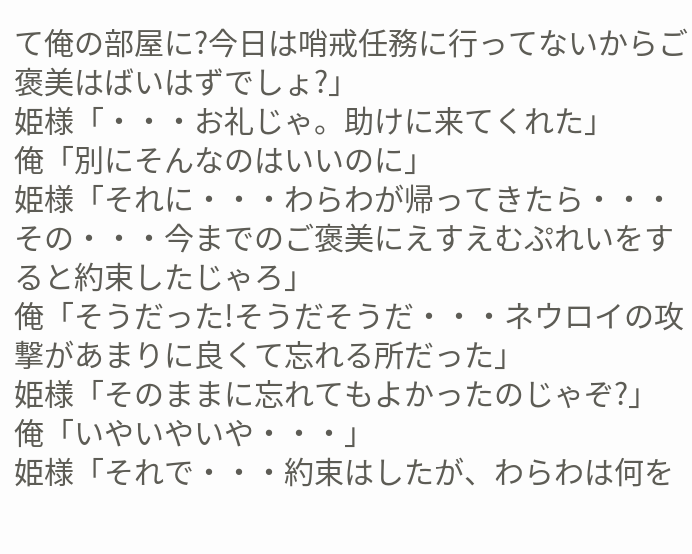て俺の部屋に?今日は哨戒任務に行ってないからご褒美はばいはずでしょ?」
姫様「・・・お礼じゃ。助けに来てくれた」
俺「別にそんなのはいいのに」
姫様「それに・・・わらわが帰ってきたら・・・その・・・今までのご褒美にえすえむぷれいをすると約束したじゃろ」
俺「そうだった!そうだそうだ・・・ネウロイの攻撃があまりに良くて忘れる所だった」
姫様「そのままに忘れてもよかったのじゃぞ?」
俺「いやいやいや・・・」
姫様「それで・・・約束はしたが、わらわは何を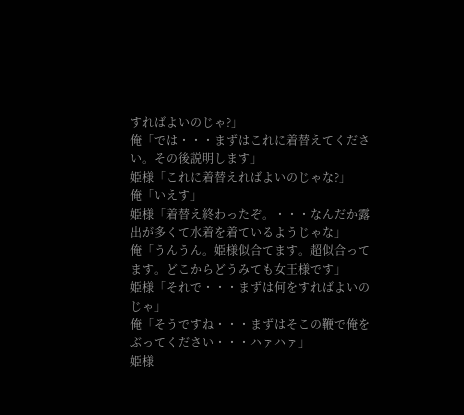すればよいのじゃ?」
俺「では・・・まずはこれに着替えてください。その後説明します」
姫様「これに着替えればよいのじゃな?」
俺「いえす」
姫様「着替え終わったぞ。・・・なんだか露出が多くて水着を着ているようじゃな」
俺「うんうん。姫様似合てます。超似合ってます。どこからどうみても女王様です」
姫様「それで・・・まずは何をすればよいのじゃ」
俺「そうですね・・・まずはそこの鞭で俺をぶってください・・・ハァハァ」
姫様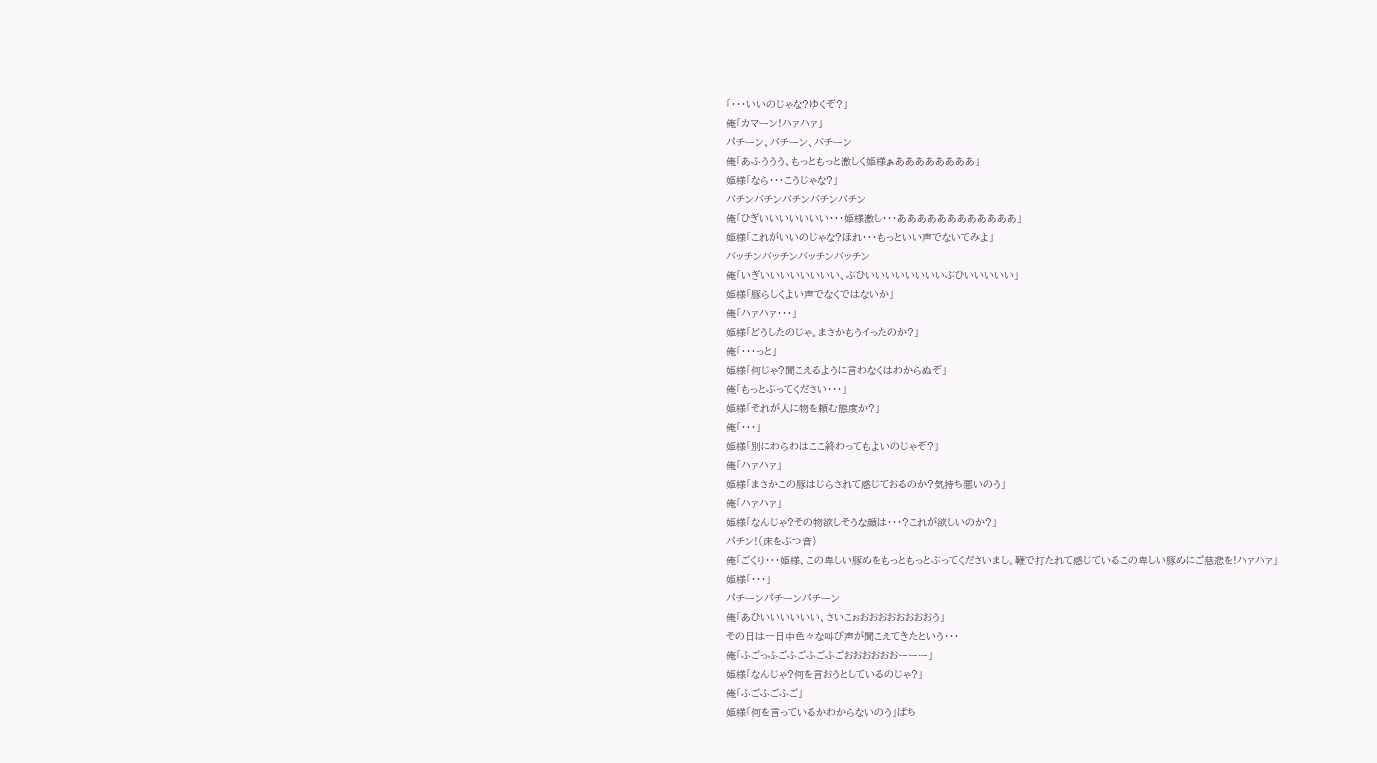「・・・いいのじゃな?ゆくぞ?」
俺「カマーン!ハァハァ」
パチーン、バチーン、バチーン
俺「あふううう、もっともっと激しく姫様ぁああああああああ」
姫様「なら・・・こうじゃな?」
バチンバチンバチンバチンバチン
俺「ひぎいいいいいいい・・・姫様激し・・・ああああああああああああ」
姫様「これがいいのじゃな?ほれ・・・もっといい声でないてみよ」
バッチンバッチンバッチンバッチン
俺「いぎいいいいいいいい、ぶひいいいいいいいいぶひいいいいい」
姫様「豚らしくよい声でなくではないか」
俺「ハァハァ・・・」
姫様「どうしたのじゃ。まさかもうイったのか?」
俺「・・・っと」
姫様「何じゃ?聞こえるように言わなくはわからぬぞ」
俺「もっとぶってください・・・」
姫様「それが人に物を頼む態度か?」
俺「・・・」
姫様「別にわらわはここ終わってもよいのじゃぞ?」
俺「ハァハァ」
姫様「まさかこの豚はじらされて感じておるのか?気持ち悪いのう」
俺「ハァハァ」
姫様「なんじゃ?その物欲しそうな顔は・・・?これが欲しいのか?」
パチン!(床をぶつ音)
俺「ごくり・・・姫様、この卑しい豚めをもっともっとぶってくださいまし。鞭で打たれて感じているこの卑しい豚めにご慈悲を!ハァハァ」
姫様「・・・」
パチーンパチーンパチーン
俺「あひいいいいいい、さいこぉおおおおおおおおう」
その日は一日中色々な叫び声が聞こえてきたという・・・
俺「ふごっふごふごふごふごおおおおおおーーー」
姫様「なんじゃ?何を言おうとしているのじゃ?」
俺「ふごふごふご」
姫様「何を言っているかわからないのう」ぱち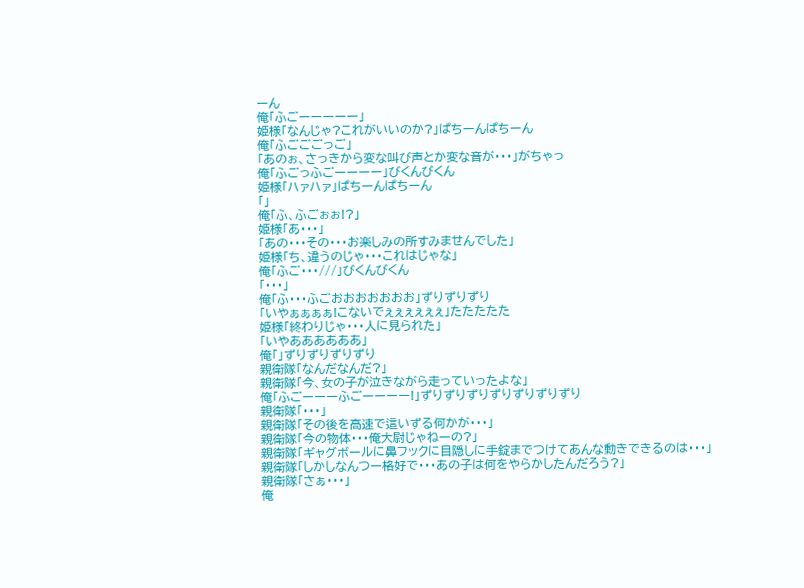ーん
俺「ふごーーーーー」
姫様「なんじゃ?これがいいのか?」ぱちーんぱちーん
俺「ふごごごっご」
「あのぉ、さっきから変な叫び声とか変な音が・・・」がちゃっ
俺「ふごっふごーーーー」びくんびくん
姫様「ハァハァ」ぱちーんぱちーん
「」
俺「ふ、ふごぉぉ!?」
姫様「あ・・・」
「あの・・・その・・・お楽しみの所すみませんでした」
姫様「ち、違うのじゃ・・・これはじゃな」
俺「ふご・・・///」びくんびくん
「・・・」
俺「ふ・・・ふごおおおおおおお」ずりずりずり
「いやぁぁぁぁ!こないでぇぇぇぇぇぇ」たたたたた
姫様「終わりじゃ・・・人に見られた」
「いやああああああ」
俺「」ずりずりずりずり
親衛隊「なんだなんだ?」
親衛隊「今、女の子が泣きながら走っていったよな」
俺「ふごーーーふごーーーー!」ずりずりずりずりずりずりずり
親衛隊「・・・」
親衛隊「その後を高速で這いずる何かが・・・」
親衛隊「今の物体・・・俺大尉じゃねーの?」
親衛隊「ギャグボールに鼻フックに目隠しに手錠までつけてあんな動きできるのは・・・」
親衛隊「しかしなんつー格好で・・・あの子は何をやらかしたんだろう?」
親衛隊「さぁ・・・」
俺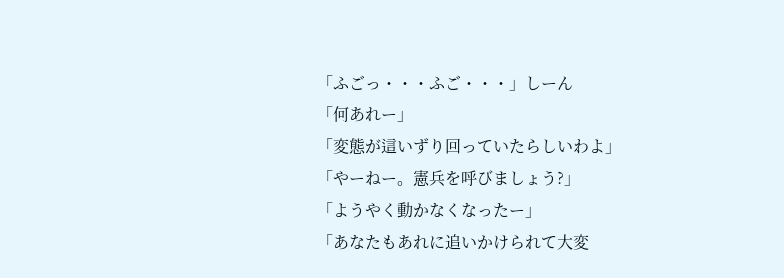「ふごっ・・・ふご・・・」しーん
「何あれー」
「変態が這いずり回っていたらしいわよ」
「やーねー。憲兵を呼びましょう?」
「ようやく動かなくなったー」
「あなたもあれに追いかけられて大変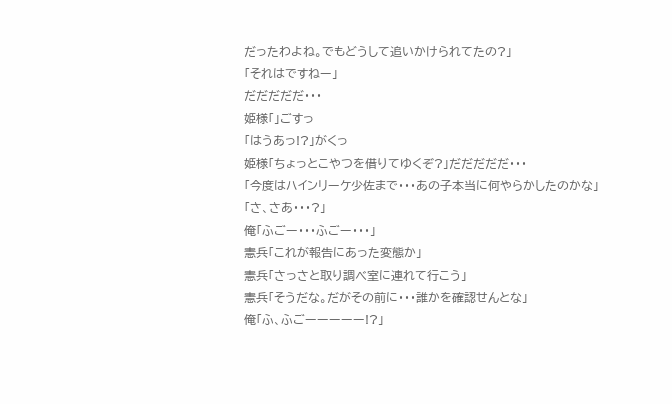だったわよね。でもどうして追いかけられてたの?」
「それはですねー」
だだだだだ・・・
姫様「」ごすっ
「はうあっ!?」がくっ
姫様「ちょっとこやつを借りてゆくぞ?」だだだだだ・・・
「今度はハインリーケ少佐まで・・・あの子本当に何やらかしたのかな」
「さ、さあ・・・?」
俺「ふごー・・・ふごー・・・」
憲兵「これが報告にあった変態か」
憲兵「さっさと取り調べ室に連れて行こう」
憲兵「そうだな。だがその前に・・・誰かを確認せんとな」
俺「ふ、ふごーーーーー!?」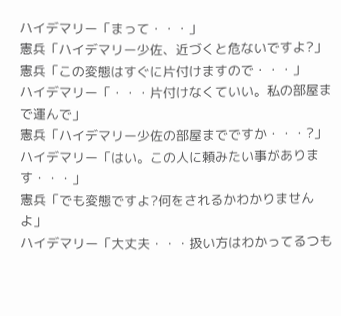ハイデマリー「まって・・・」
憲兵「ハイデマリー少佐、近づくと危ないですよ?」
憲兵「この変態はすぐに片付けますので・・・」
ハイデマリー「・・・片付けなくていい。私の部屋まで運んで」
憲兵「ハイデマリー少佐の部屋までですか・・・?」
ハイデマリー「はい。この人に頼みたい事があります・・・」
憲兵「でも変態ですよ?何をされるかわかりませんよ」
ハイデマリー「大丈夫・・・扱い方はわかってるつも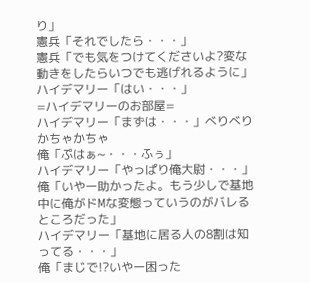り」
憲兵「それでしたら・・・」
憲兵「でも気をつけてくださいよ?変な動きをしたらいつでも逃げれるように」
ハイデマリー「はい・・・」
=ハイデマリーのお部屋=
ハイデマリー「まずは・・・」べりべりかちゃかちゃ
俺「ぷはぁ~・・・ふぅ」
ハイデマリー「やっぱり俺大尉・・・」
俺「いやー助かったよ。もう少しで基地中に俺がドMな変態っていうのがバレるところだった」
ハイデマリー「基地に居る人の8割は知ってる・・・」
俺「まじで!?いやー困った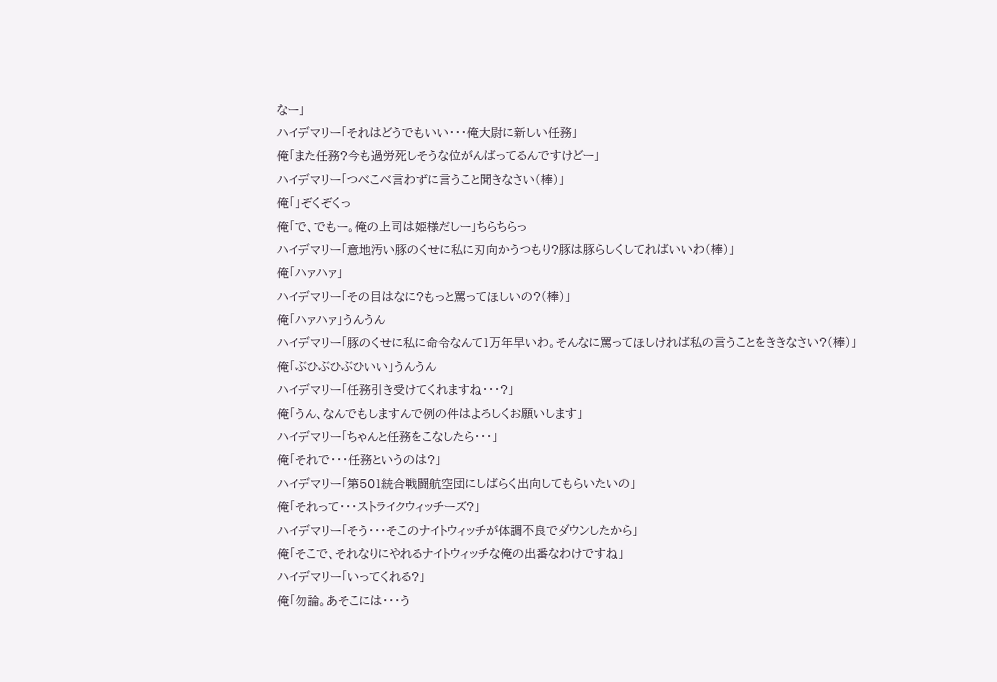なー」
ハイデマリー「それはどうでもいい・・・俺大尉に新しい任務」
俺「また任務?今も過労死しそうな位がんばってるんですけどー」
ハイデマリー「つべこべ言わずに言うこと聞きなさい(棒)」
俺「」ぞくぞくっ
俺「で、でもー。俺の上司は姫様だしー」ちらちらっ
ハイデマリー「意地汚い豚のくせに私に刃向かうつもり?豚は豚らしくしてればいいわ(棒)」
俺「ハァハァ」
ハイデマリー「その目はなに?もっと罵ってほしいの?(棒)」
俺「ハァハァ」うんうん
ハイデマリー「豚のくせに私に命令なんて1万年早いわ。そんなに罵ってほしければ私の言うことをききなさい?(棒)」
俺「ぶひぶひぶひいい」うんうん
ハイデマリー「任務引き受けてくれますね・・・?」
俺「うん、なんでもしますんで例の件はよろしくお願いします」
ハイデマリー「ちゃんと任務をこなしたら・・・」
俺「それで・・・任務というのは?」
ハイデマリー「第501統合戦闘航空団にしばらく出向してもらいたいの」
俺「それって・・・ストライクウィッチーズ?」
ハイデマリー「そう・・・そこのナイトウィッチが体調不良でダウンしたから」
俺「そこで、それなりにやれるナイトウィッチな俺の出番なわけですね」
ハイデマリー「いってくれる?」
俺「勿論。あそこには・・・う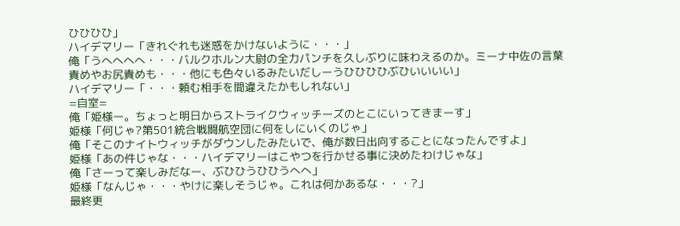ひひひひ」
ハイデマリー「きれぐれも迷惑をかけないように・・・」
俺「うへへへへ・・・バルクホルン大尉の全力パンチを久しぶりに味わえるのか。ミーナ中佐の言葉責めやお尻責めも・・・他にも色々いるみたいだしーうひひひひぶひいいいい」
ハイデマリー「・・・頼む相手を間違えたかもしれない」
=自室=
俺「姫様ー。ちょっと明日からストライクウィッチーズのとこにいってきまーす」
姫様「何じゃ?第501統合戦闘航空団に何をしにいくのじゃ」
俺「そこのナイトウィッチがダウンしたみたいで、俺が数日出向することになったんですよ」
姫様「あの件じゃな・・・ハイデマリーはこやつを行かせる事に決めたわけじゃな」
俺「さーって楽しみだなー、ぶひひうひひうへへ」
姫様「なんじゃ・・・やけに楽しそうじゃ。これは何かあるな・・・?」
最終更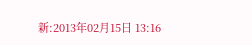新:2013年02月15日 13:16